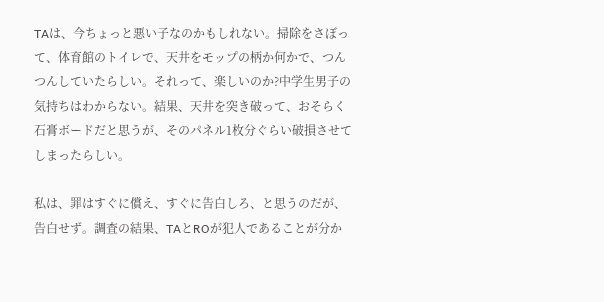TAは、今ちょっと悪い子なのかもしれない。掃除をさぼって、体育館のトイレで、天井をモップの柄か何かで、つんつんしていたらしい。それって、楽しいのか?中学生男子の気持ちはわからない。結果、天井を突き破って、おそらく石膏ボードだと思うが、そのパネル1枚分ぐらい破損させてしまったらしい。

私は、罪はすぐに償え、すぐに告白しろ、と思うのだが、告白せず。調査の結果、TAとROが犯人であることが分か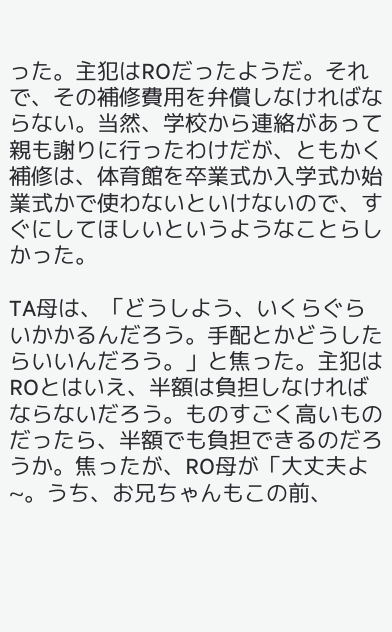った。主犯はROだったようだ。それで、その補修費用を弁償しなければならない。当然、学校から連絡があって親も謝りに行ったわけだが、ともかく補修は、体育館を卒業式か入学式か始業式かで使わないといけないので、すぐにしてほしいというようなことらしかった。

TA母は、「どうしよう、いくらぐらいかかるんだろう。手配とかどうしたらいいんだろう。」と焦った。主犯はROとはいえ、半額は負担しなければならないだろう。ものすごく高いものだったら、半額でも負担できるのだろうか。焦ったが、RO母が「大丈夫よ~。うち、お兄ちゃんもこの前、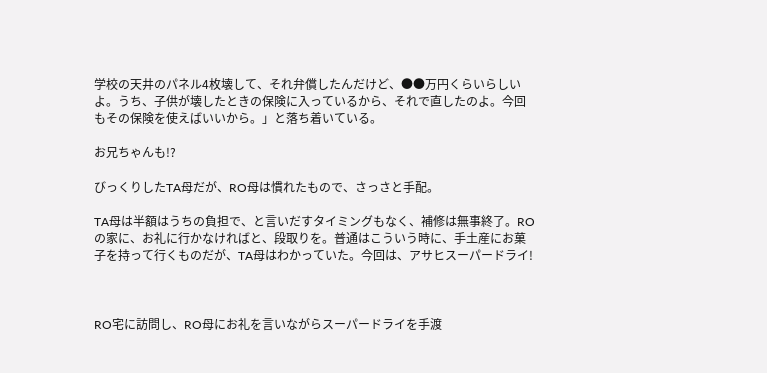学校の天井のパネル4枚壊して、それ弁償したんだけど、●●万円くらいらしいよ。うち、子供が壊したときの保険に入っているから、それで直したのよ。今回もその保険を使えばいいから。」と落ち着いている。

お兄ちゃんも!?

びっくりしたTA母だが、RO母は慣れたもので、さっさと手配。

TA母は半額はうちの負担で、と言いだすタイミングもなく、補修は無事終了。ROの家に、お礼に行かなければと、段取りを。普通はこういう時に、手土産にお菓子を持って行くものだが、TA母はわかっていた。今回は、アサヒスーパードライ!



RO宅に訪問し、RO母にお礼を言いながらスーパードライを手渡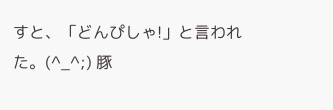すと、「どんぴしゃ!」と言われた。(^_^;) 豚